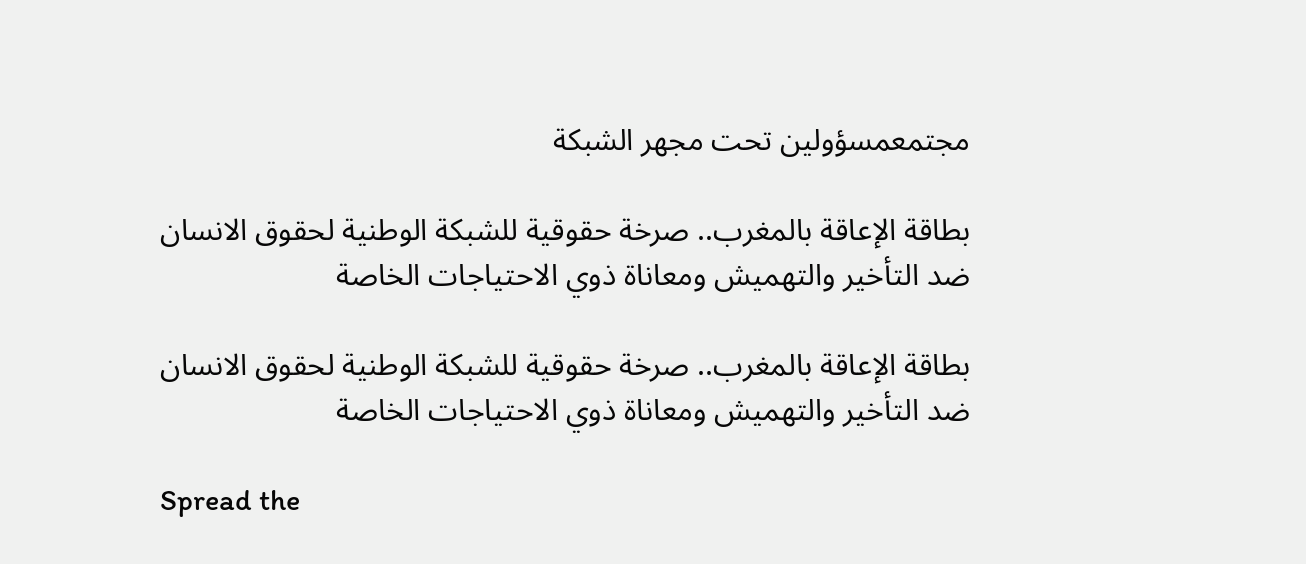مجتمعمسؤولين تحت مجهر الشبكة

بطاقة الإعاقة بالمغرب.. صرخة حقوقية للشبكة الوطنية لحقوق الانسان ضد التأخير والتهميش ومعاناة ذوي الاحتياجات الخاصة

بطاقة الإعاقة بالمغرب.. صرخة حقوقية للشبكة الوطنية لحقوق الانسان ضد التأخير والتهميش ومعاناة ذوي الاحتياجات الخاصة

Spread the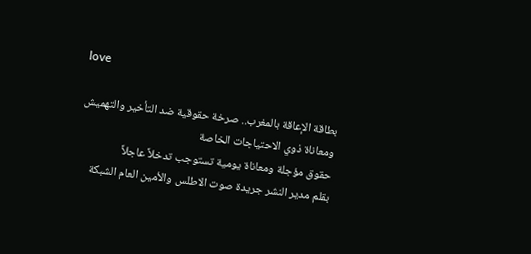love

بطاقة الإعاقة بالمغرب.. صرخة حقوقية ضد التأخير والتهميش ومعاناة ذوي الاحتياجات الخاصة
حقوق مؤجلة ومعاناة يومية تستوجب تدخلاً عاجلاً
بقلم مدير النشر جريدة صوت الاطلس والأمين العام الشبكة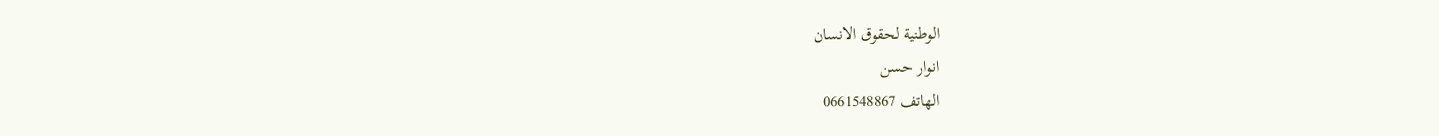الوطنية لحقوق الانسان
انوار حسن
الهاتف 0661548867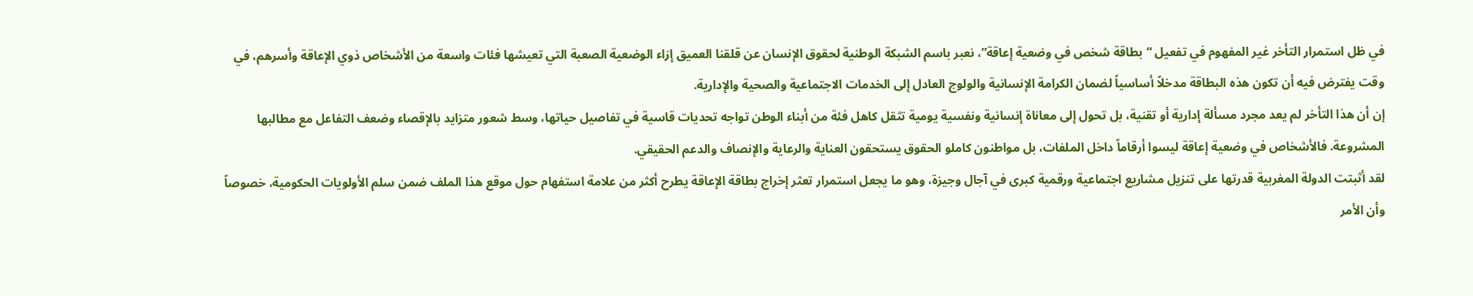في ظل استمرار التأخر غير المفهوم في تفعيل “بطاقة شخص في وضعية إعاقة”، نعبر باسم الشبكة الوطنية لحقوق الإنسان عن قلقنا العميق إزاء الوضعية الصعبة التي تعيشها فئات واسعة من الأشخاص ذوي الإعاقة وأسرهم، في وقت يفترض فيه أن تكون هذه البطاقة مدخلاً أساسياً لضمان الكرامة الإنسانية والولوج العادل إلى الخدمات الاجتماعية والصحية والإدارية.
إن أن هذا التأخر لم يعد مجرد مسألة إدارية أو تقنية، بل تحول إلى معاناة إنسانية ونفسية يومية تثقل كاهل فئة من أبناء الوطن تواجه تحديات قاسية في تفاصيل حياتها، وسط شعور متزايد بالإقصاء وضعف التفاعل مع مطالبها المشروعة. فالأشخاص في وضعية إعاقة ليسوا أرقاماً داخل الملفات، بل مواطنون كاملو الحقوق يستحقون العناية والرعاية والإنصاف والدعم الحقيقي.
لقد أثبتت الدولة المغربية قدرتها على تنزيل مشاريع اجتماعية ورقمية كبرى في آجال وجيزة، وهو ما يجعل استمرار تعثر إخراج بطاقة الإعاقة يطرح أكثر من علامة استفهام حول موقع هذا الملف ضمن سلم الأولويات الحكومية، خصوصاً وأن الأمر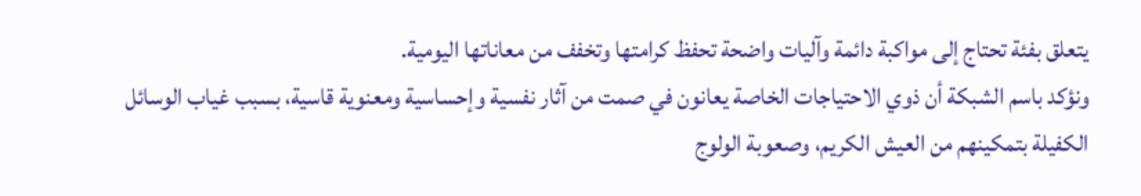يتعلق بفئة تحتاج إلى مواكبة دائمة وآليات واضحة تحفظ كرامتها وتخفف من معاناتها اليومية.
ونؤكد باسم الشبكة أن ذوي الاحتياجات الخاصة يعانون في صمت من آثار نفسية وإحساسية ومعنوية قاسية، بسبب غياب الوسائل الكفيلة بتمكينهم من العيش الكريم، وصعوبة الولوج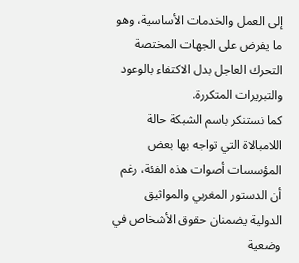إلى العمل والخدمات الأساسية، وهو ما يفرض على الجهات المختصة التحرك العاجل بدل الاكتفاء بالوعود والتبريرات المتكررة.
كما نستنكر باسم الشبكة حالة اللامبالاة التي تواجه بها بعض المؤسسات أصوات هذه الفئة، رغم أن الدستور المغربي والمواثيق الدولية يضمنان حقوق الأشخاص في وضعية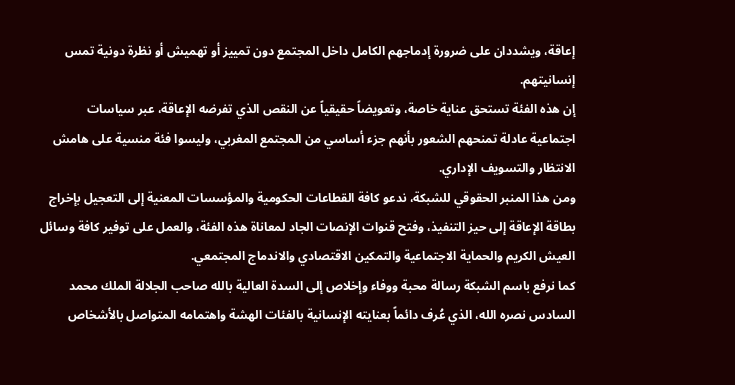إعاقة، ويشددان على ضرورة إدماجهم الكامل داخل المجتمع دون تمييز أو تهميش أو نظرة دونية تمس إنسانيتهم.
إن هذه الفئة تستحق عناية خاصة، وتعويضاً حقيقياً عن النقص الذي تفرضه الإعاقة، عبر سياسات اجتماعية عادلة تمنحهم الشعور بأنهم جزء أساسي من المجتمع المغربي، وليسوا فئة منسية على هامش الانتظار والتسويف الإداري.
ومن هذا المنبر الحقوقي للشبكة، ندعو كافة القطاعات الحكومية والمؤسسات المعنية إلى التعجيل بإخراج بطاقة الإعاقة إلى حيز التنفيذ، وفتح قنوات الإنصات الجاد لمعاناة هذه الفئة، والعمل على توفير كافة وسائل العيش الكريم والحماية الاجتماعية والتمكين الاقتصادي والاندماج المجتمعي.
كما نرفع باسم الشبكة رسالة محبة ووفاء وإخلاص إلى السدة العالية بالله صاحب الجلالة الملك محمد السادس نصره الله، الذي عُرف دائماً بعنايته الإنسانية بالفئات الهشة واهتمامه المتواصل بالأشخاص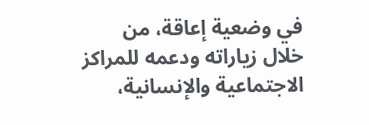في وضعية إعاقة، من خلال زياراته ودعمه للمراكز الاجتماعية والإنسانية،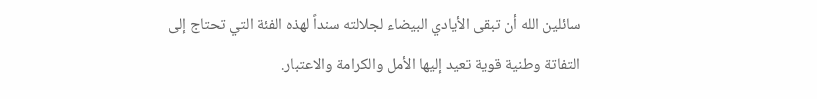سائلين الله أن تبقى الأيادي البيضاء لجلالته سنداً لهذه الفئة التي تحتاج إلى التفاتة وطنية قوية تعيد إليها الأمل والكرامة والاعتبار.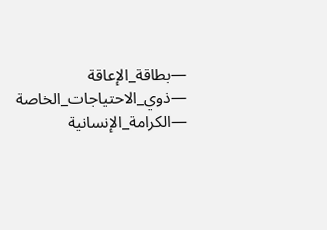—بطاقة_الإعاقة
—ذوي_الاحتياجات_الخاصة
—الكرامة_الإنسانية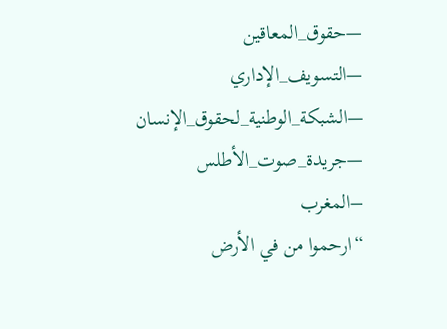—حقوق_المعاقين
—التسويف_الإداري
—الشبكة_الوطنية_لحقوق_الإنسان
—جريدة_صوت_الأطلس
–المغرب
“ارحموا من في الأرض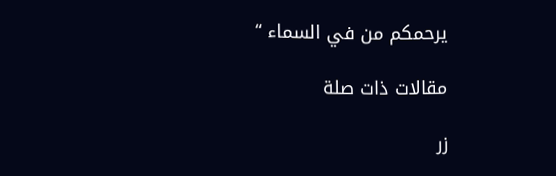يرحمكم من في السماء “

مقالات ذات صلة

زر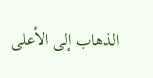الذهاب إلى الأعلى